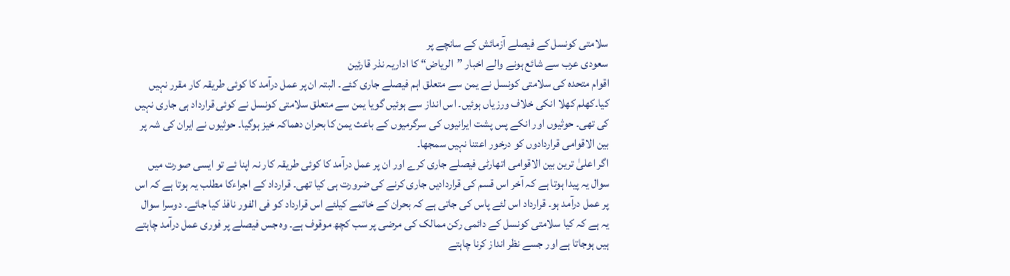سلامتی کونسل کے فیصلے آزمائش کے سانچے پر
سعودی عرب سے شائع ہونے والے اخبار ”الریاض“ کا اداریہ نذر قارئین
اقوام متحدہ کی سلامتی کونسل نے یمن سے متعلق اہم فیصلے جاری کئے۔ البتہ ان پر عمل درآمد کا کوئی طریقہ کار مقرر نہیں کیا۔کھلم کھلا انکی خلاف ورزیاں ہوئیں۔ اس انداز سے ہوئیں گویا یمن سے متعلق سلامتی کونسل نے کوئی قرارداد ہی جاری نہیں کی تھی۔ حوثیوں اور انکے پس پشت ایرانیوں کی سرگرمیوں کے باعث یمن کا بحران دھماکہ خیز ہوگیا۔ حوثیوں نے ایران کی شہ پر بین الاقوامی قراردادوں کو درخور اعتنا نہیں سمجھا۔
اگر اعلیٰ ترین بین الاقوامی اتھارٹی فیصلے جاری کرے اور ان پر عمل درآمد کا کوئی طریقہ کار نہ اپنا ئے تو ایسی صورت میں سوال یہ پیدا ہوتا ہے کہ آخر اس قسم کی قراردادیں جاری کرنے کی ضرورت ہی کیا تھی۔ قرارداد کے اجراءکا مطلب یہ ہوتا ہے کہ اس پر عمل درآمد ہو۔ قرارداد اس لئے پاس کی جاتی ہے کہ بحران کے خاتمے کیلئے اس قرارداد کو فی الفور نافذ کیا جائے۔ دوسرا سوال یہ ہے کہ کیا سلامتی کونسل کے دائمی رکن ممالک کی مرضی پر سب کچھ موقوف ہے۔ وہ جس فیصلے پر فوری عمل درآمد چاہتے ہیں ہوجاتا ہے اور جسے نظر انداز کرنا چاہتے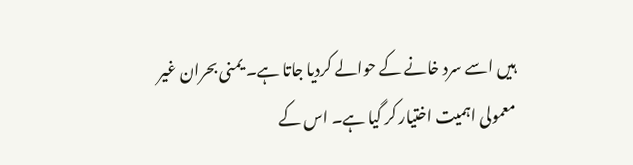ہیں اسے سرد خانے کے حوالے کردیا جاتا ہے۔ یمنی بحران غیر معمولی اہمیت اختیار کر گیا ہے۔ اس کے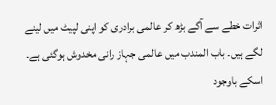اثرات خطے سے آگے بڑھ کر عالمی برادری کو اپنی لپیٹ میں لینے لگے ہیں۔ باب المندب میں عالمی جہاز رانی مخدوش ہوگئی ہے۔ اسکے باوجود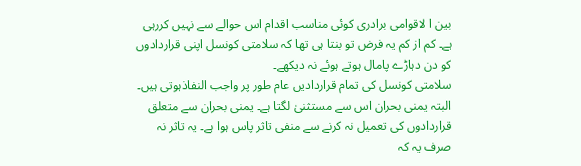بین ا لاقوامی برادری کوئی مناسب اقدام اس حوالے سے نہیں کررہی ہے۔ کم از کم یہ فرض تو بنتا ہی تھا کہ سلامتی کونسل اپنی قراردادوں کو دن دہاڑے پامال ہوتے ہوئے نہ دیکھے۔
سلامتی کونسل کی تمام قراردادیں عام طور پر واجب النفاذہوتی ہیں۔ البتہ یمنی بحران اس سے مستثنیٰ لگتا ہے۔ یمنی بحران سے متعلق قراردادوں کی تعمیل نہ کرنے سے منفی تاثر پاس ہوا ہے۔ یہ تاثر نہ صرف یہ کہ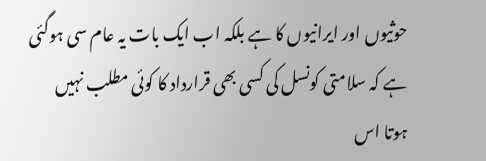حوثیوں اور ایرانیوں کا ہے بلکہ اب ایک بات یہ عام سی ہوگئی ہے کہ سلامتی کونسل کی کسی بھی قرارداد کا کوئی مطلب نہیں ہوتا اس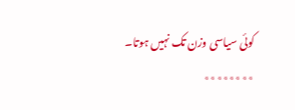کوئی سیاسی وزن تک نہیں ہوتا۔
٭٭٭٭٭٭٭٭